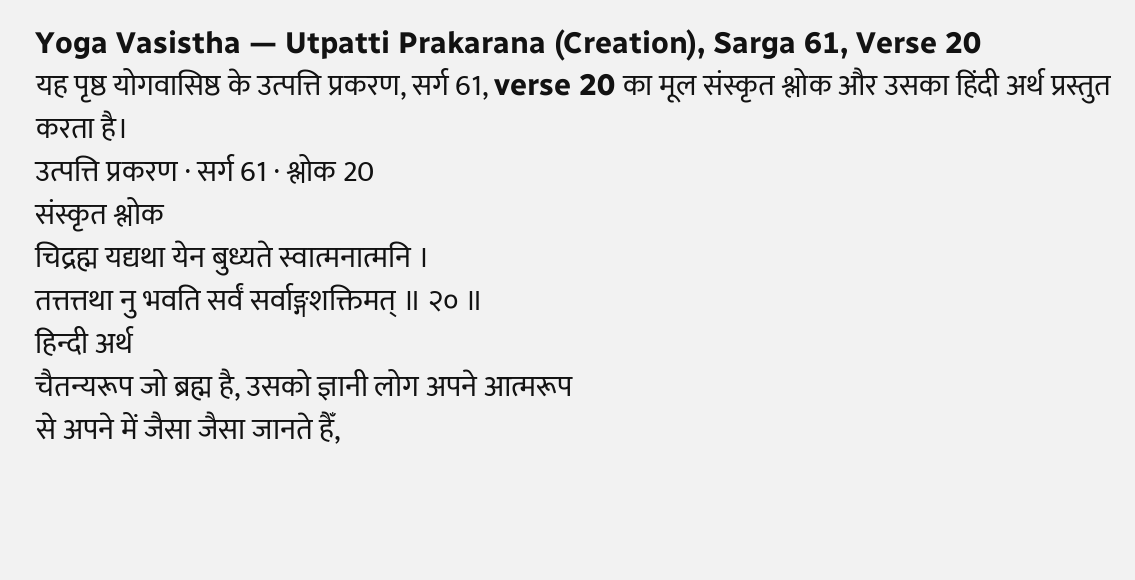Yoga Vasistha — Utpatti Prakarana (Creation), Sarga 61, Verse 20
यह पृष्ठ योगवासिष्ठ के उत्पत्ति प्रकरण, सर्ग 61, verse 20 का मूल संस्कृत श्लोक और उसका हिंदी अर्थ प्रस्तुत करता है।
उत्पत्ति प्रकरण · सर्ग 61 · श्लोक 20
संस्कृत श्लोक
चिद्रह्म यद्यथा येन बुध्यते स्वात्मनात्मनि ।
तत्तत्तथा नु भवति सर्वं सर्वाङ्गशक्तिमत् ॥ २० ॥
हिन्दी अर्थ
चैतन्यरूप जो ब्रह्म है, उसको ज्ञानी लोग अपने आत्मरूप
से अपने में जैसा जैसा जानते हैँ,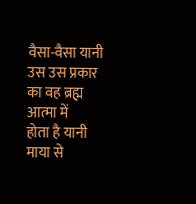वैसा-वैसा यानी उस उस प्रकार का वह ब्रह्म आत्मा में
होता है यानी माया से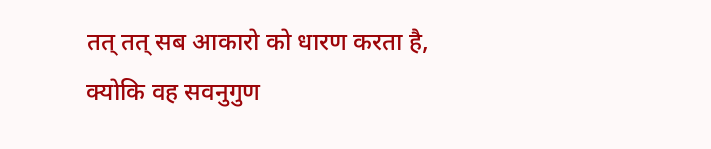तत् तत् सब आकारो को धारण करता है, क्योकि वह सवनुगुण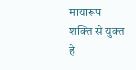मायारूप शक्ति से युक्त हे